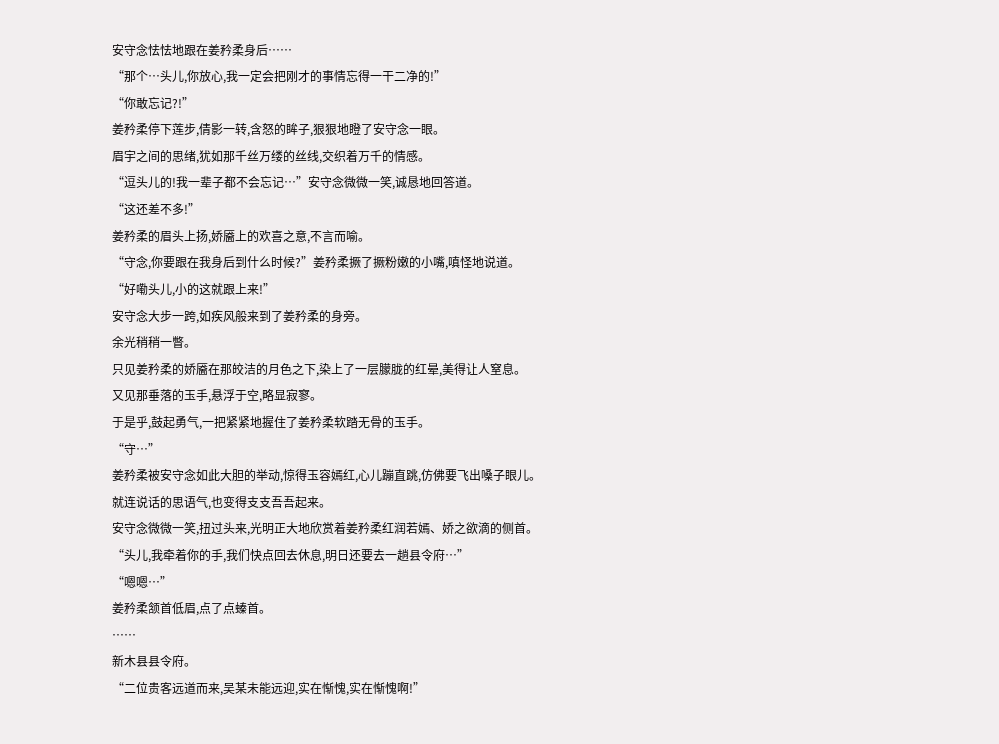安守念怯怯地跟在姜矜柔身后……
“那个…头儿,你放心,我一定会把刚才的事情忘得一干二净的!”
“你敢忘记?!”
姜矜柔停下莲步,倩影一转,含怒的眸子,狠狠地瞪了安守念一眼。
眉宇之间的思绪,犹如那千丝万缕的丝线,交织着万千的情感。
“逗头儿的!我一辈子都不会忘记…”安守念微微一笑,诚恳地回答道。
“这还差不多!”
姜矜柔的眉头上扬,娇靥上的欢喜之意,不言而喻。
“守念,你要跟在我身后到什么时候?”姜矜柔撅了撅粉嫩的小嘴,嗔怪地说道。
“好嘞头儿,小的这就跟上来!”
安守念大步一跨,如疾风般来到了姜矜柔的身旁。
余光稍稍一瞥。
只见姜矜柔的娇靥在那皎洁的月色之下,染上了一层朦胧的红晕,美得让人窒息。
又见那垂落的玉手,悬浮于空,略显寂寥。
于是乎,鼓起勇气,一把紧紧地握住了姜矜柔软踏无骨的玉手。
“守…”
姜矜柔被安守念如此大胆的举动,惊得玉容嫣红,心儿蹦直跳,仿佛要飞出嗓子眼儿。
就连说话的思语气,也变得支支吾吾起来。
安守念微微一笑,扭过头来,光明正大地欣赏着姜矜柔红润若嫣、娇之欲滴的侧首。
“头儿,我牵着你的手,我们快点回去休息,明日还要去一趟县令府…”
“嗯嗯…”
姜矜柔颔首低眉,点了点螓首。
……
新木县县令府。
“二位贵客远道而来,吴某未能远迎,实在惭愧,实在惭愧啊!”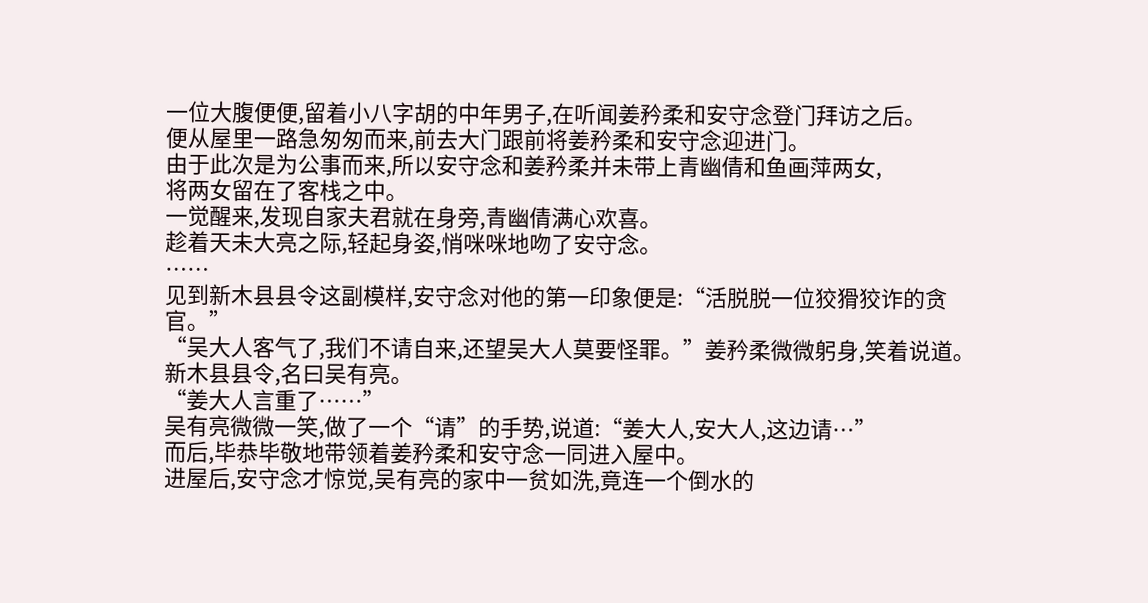一位大腹便便,留着小八字胡的中年男子,在听闻姜矜柔和安守念登门拜访之后。
便从屋里一路急匆匆而来,前去大门跟前将姜矜柔和安守念迎进门。
由于此次是为公事而来,所以安守念和姜矜柔并未带上青幽倩和鱼画萍两女,
将两女留在了客栈之中。
一觉醒来,发现自家夫君就在身旁,青幽倩满心欢喜。
趁着天未大亮之际,轻起身姿,悄咪咪地吻了安守念。
……
见到新木县县令这副模样,安守念对他的第一印象便是:“活脱脱一位狡猾狡诈的贪官。”
“吴大人客气了,我们不请自来,还望吴大人莫要怪罪。”姜矜柔微微躬身,笑着说道。
新木县县令,名曰吴有亮。
“姜大人言重了……”
吴有亮微微一笑,做了一个“请”的手势,说道:“姜大人,安大人,这边请…”
而后,毕恭毕敬地带领着姜矜柔和安守念一同进入屋中。
进屋后,安守念才惊觉,吴有亮的家中一贫如洗,竟连一个倒水的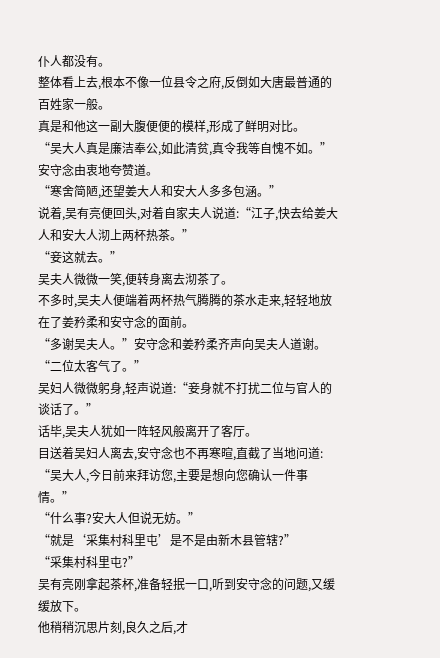仆人都没有。
整体看上去,根本不像一位县令之府,反倒如大唐最普通的百姓家一般。
真是和他这一副大腹便便的模样,形成了鲜明对比。
“吴大人真是廉洁奉公,如此清贫,真令我等自愧不如。”安守念由衷地夸赞道。
“寒舍简陋,还望姜大人和安大人多多包涵。”
说着,吴有亮便回头,对着自家夫人说道:“江子,快去给姜大人和安大人沏上两杯热茶。”
“妾这就去。”
吴夫人微微一笑,便转身离去沏茶了。
不多时,吴夫人便端着两杯热气腾腾的茶水走来,轻轻地放在了姜矜柔和安守念的面前。
“多谢吴夫人。”安守念和姜矜柔齐声向吴夫人道谢。
“二位太客气了。”
吴妇人微微躬身,轻声说道:“妾身就不打扰二位与官人的谈话了。”
话毕,吴夫人犹如一阵轻风般离开了客厅。
目送着吴妇人离去,安守念也不再寒暄,直截了当地问道:
“吴大人,今日前来拜访您,主要是想向您确认一件事情。”
“什么事?安大人但说无妨。”
“就是‘采集村科里屯’是不是由新木县管辖?”
“采集村科里屯?”
吴有亮刚拿起茶杯,准备轻抿一口,听到安守念的问题,又缓缓放下。
他稍稍沉思片刻,良久之后,才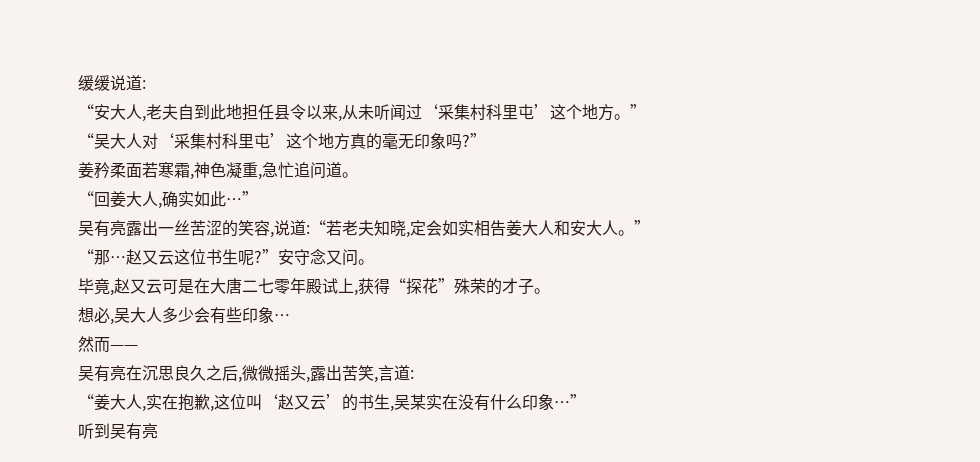缓缓说道:
“安大人,老夫自到此地担任县令以来,从未听闻过‘采集村科里屯’这个地方。”
“吴大人对‘采集村科里屯’这个地方真的毫无印象吗?”
姜矜柔面若寒霜,神色凝重,急忙追问道。
“回姜大人,确实如此…”
吴有亮露出一丝苦涩的笑容,说道:“若老夫知晓,定会如实相告姜大人和安大人。”
“那…赵又云这位书生呢?”安守念又问。
毕竟,赵又云可是在大唐二七零年殿试上,获得“探花”殊荣的才子。
想必,吴大人多少会有些印象…
然而——
吴有亮在沉思良久之后,微微摇头,露出苦笑,言道:
“姜大人,实在抱歉,这位叫‘赵又云’的书生,吴某实在没有什么印象…”
听到吴有亮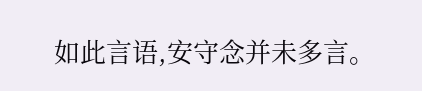如此言语,安守念并未多言。